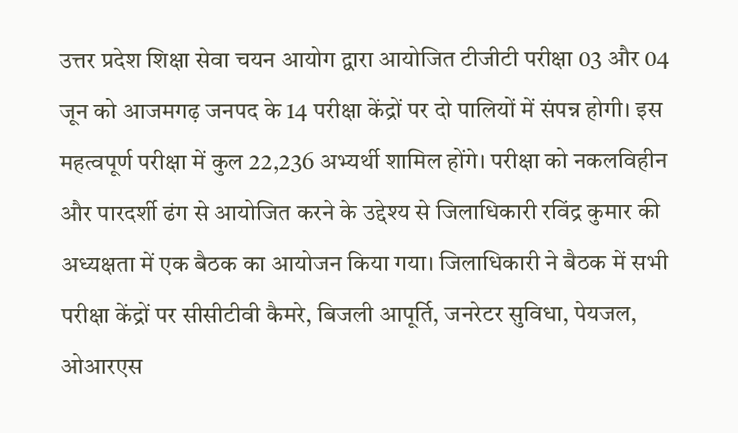उत्तर प्रदेश शिक्षा सेवा चयन आयोग द्वारा आयोजित टीजीटी परीक्षा 03 और 04 जून को आजमगढ़ जनपद के 14 परीक्षा केंद्रों पर दो पालियों में संपन्न होगी। इस महत्वपूर्ण परीक्षा में कुल 22,236 अभ्यर्थी शामिल होंगे। परीक्षा को नकलविहीन और पारदर्शी ढंग से आयोजित करने के उद्देश्य से जिलाधिकारी रविंद्र कुमार की अध्यक्षता में एक बैठक का आयोजन किया गया। जिलाधिकारी ने बैठक में सभी परीक्षा केंद्रों पर सीसीटीवी कैमरे, बिजली आपूर्ति, जनरेटर सुविधा, पेयजल, ओआरएस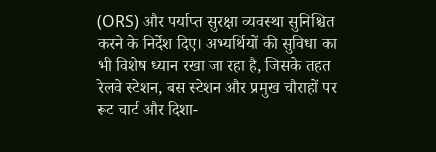(ORS) और पर्याप्त सुरक्षा व्यवस्था सुनिश्चित करने के निर्देश दिए। अभ्यर्थियों की सुविधा का भी विशेष ध्यान रखा जा रहा है, जिसके तहत रेलवे स्टेशन, बस स्टेशन और प्रमुख चौराहों पर रूट चार्ट और दिशा-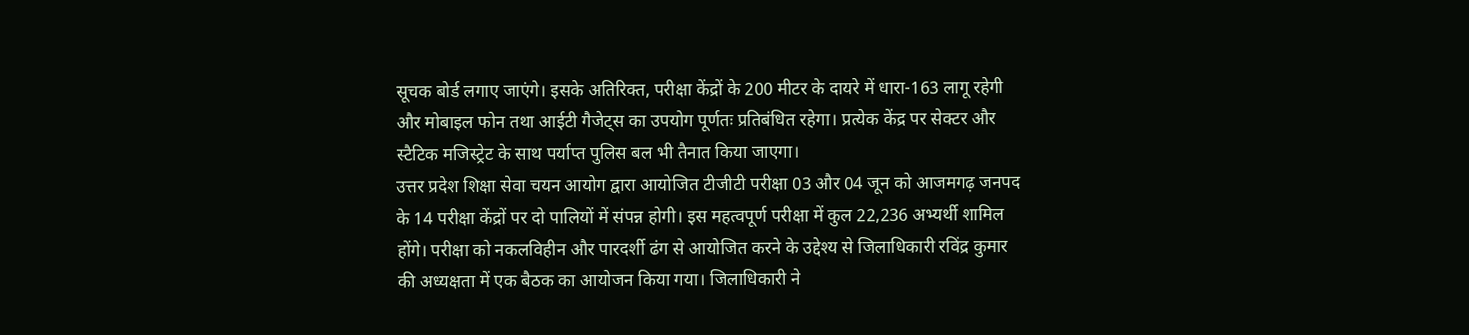सूचक बोर्ड लगाए जाएंगे। इसके अतिरिक्त, परीक्षा केंद्रों के 200 मीटर के दायरे में धारा-163 लागू रहेगी और मोबाइल फोन तथा आईटी गैजेट्स का उपयोग पूर्णतः प्रतिबंधित रहेगा। प्रत्येक केंद्र पर सेक्टर और स्टैटिक मजिस्ट्रेट के साथ पर्याप्त पुलिस बल भी तैनात किया जाएगा।
उत्तर प्रदेश शिक्षा सेवा चयन आयोग द्वारा आयोजित टीजीटी परीक्षा 03 और 04 जून को आजमगढ़ जनपद के 14 परीक्षा केंद्रों पर दो पालियों में संपन्न होगी। इस महत्वपूर्ण परीक्षा में कुल 22,236 अभ्यर्थी शामिल होंगे। परीक्षा को नकलविहीन और पारदर्शी ढंग से आयोजित करने के उद्देश्य से जिलाधिकारी रविंद्र कुमार की अध्यक्षता में एक बैठक का आयोजन किया गया। जिलाधिकारी ने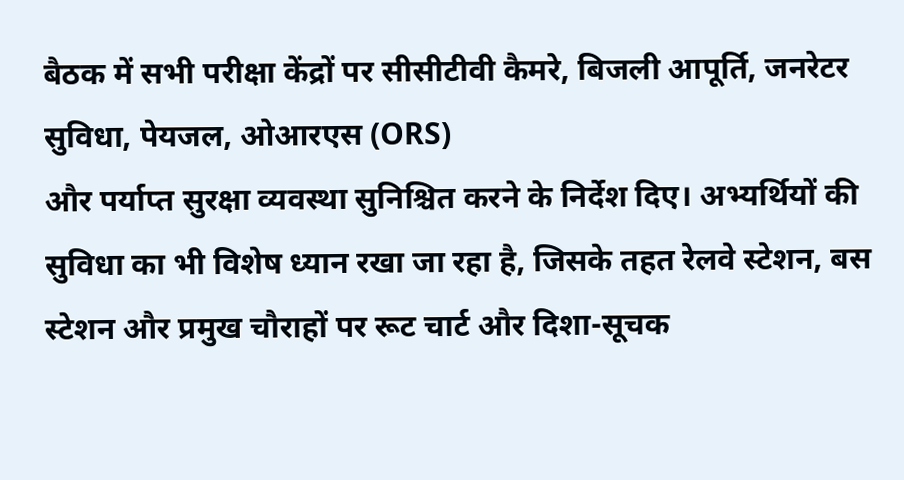बैठक में सभी परीक्षा केंद्रों पर सीसीटीवी कैमरे, बिजली आपूर्ति, जनरेटर सुविधा, पेयजल, ओआरएस (ORS)
और पर्याप्त सुरक्षा व्यवस्था सुनिश्चित करने के निर्देश दिए। अभ्यर्थियों की सुविधा का भी विशेष ध्यान रखा जा रहा है, जिसके तहत रेलवे स्टेशन, बस स्टेशन और प्रमुख चौराहों पर रूट चार्ट और दिशा-सूचक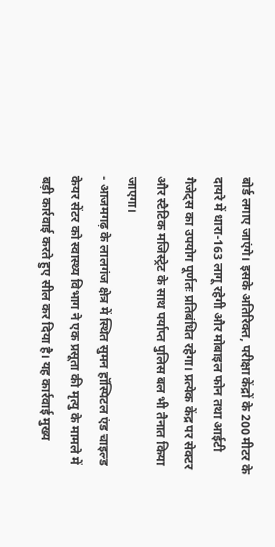बोर्ड लगाए जाएंगे। इसके अतिरिक्त, परीक्षा केंद्रों के 200 मीटर के दायरे में धारा-163 लागू रहेगी और मोबाइल फोन तथा आईटी गैजेट्स का उपयोग पूर्णतः प्रतिबंधित रहेगा। प्रत्येक केंद्र पर सेक्टर और स्टैटिक मजिस्ट्रेट के साथ पर्याप्त पुलिस बल भी तैनात किया जाएगा।
- आजमगढ़ के लालगंज क्षेत्र में स्थित सुमन हॉस्पिटल एंड चाइल्ड केयर सेंटर को स्वास्थ्य विभाग ने एक प्रसूता की मृत्यु के मामले में बड़ी कार्रवाई करते हुए सील कर दिया है। यह कार्रवाई मुख्य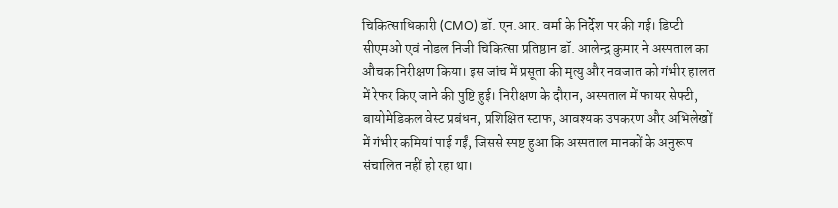चिकित्साधिकारी (CMO) डॉ. एन.आर. वर्मा के निर्देश पर की गई। डिप्टी सीएमओ एवं नोडल निजी चिकित्सा प्रतिष्ठान डॉ. आलेन्द्र कुमार ने अस्पताल का औचक निरीक्षण किया। इस जांच में प्रसूता की मृत्यु और नवजात को गंभीर हालत में रेफर किए जाने की पुष्टि हुई। निरीक्षण के दौरान, अस्पताल में फायर सेफ्टी, बायोमेडिकल वेस्ट प्रबंधन, प्रशिक्षित स्टाफ, आवश्यक उपकरण और अभिलेखों में गंभीर कमियां पाई गईं, जिससे स्पष्ट हुआ कि अस्पताल मानकों के अनुरूप संचालित नहीं हो रहा था।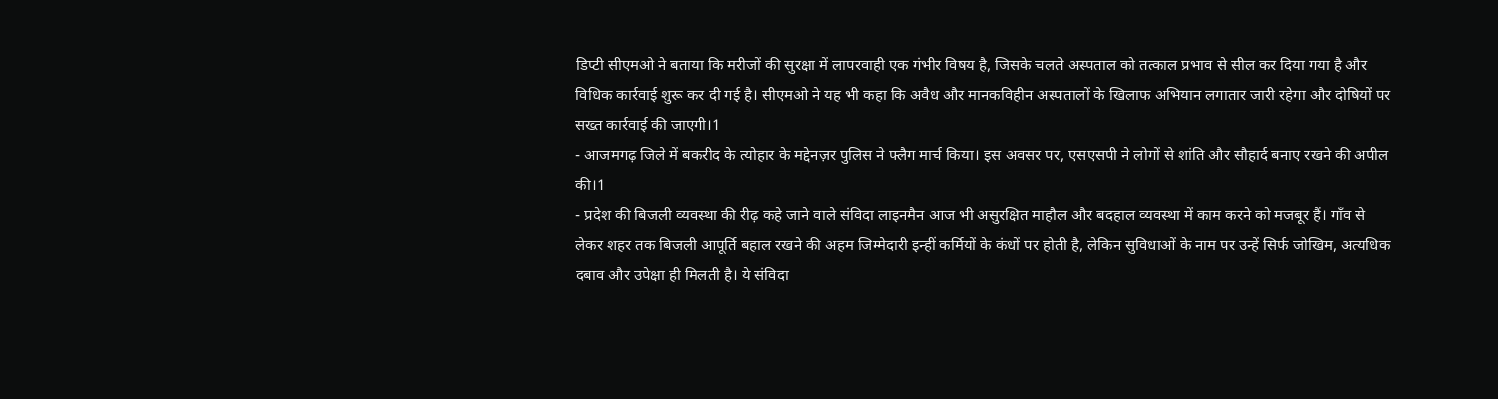डिप्टी सीएमओ ने बताया कि मरीजों की सुरक्षा में लापरवाही एक गंभीर विषय है, जिसके चलते अस्पताल को तत्काल प्रभाव से सील कर दिया गया है और विधिक कार्रवाई शुरू कर दी गई है। सीएमओ ने यह भी कहा कि अवैध और मानकविहीन अस्पतालों के खिलाफ अभियान लगातार जारी रहेगा और दोषियों पर सख्त कार्रवाई की जाएगी।1
- आजमगढ़ जिले में बकरीद के त्योहार के मद्देनज़र पुलिस ने फ्लैग मार्च किया। इस अवसर पर, एसएसपी ने लोगों से शांति और सौहार्द बनाए रखने की अपील की।1
- प्रदेश की बिजली व्यवस्था की रीढ़ कहे जाने वाले संविदा लाइनमैन आज भी असुरक्षित माहौल और बदहाल व्यवस्था में काम करने को मजबूर हैं। गाँव से लेकर शहर तक बिजली आपूर्ति बहाल रखने की अहम जिम्मेदारी इन्हीं कर्मियों के कंधों पर होती है, लेकिन सुविधाओं के नाम पर उन्हें सिर्फ जोखिम, अत्यधिक दबाव और उपेक्षा ही मिलती है। ये संविदा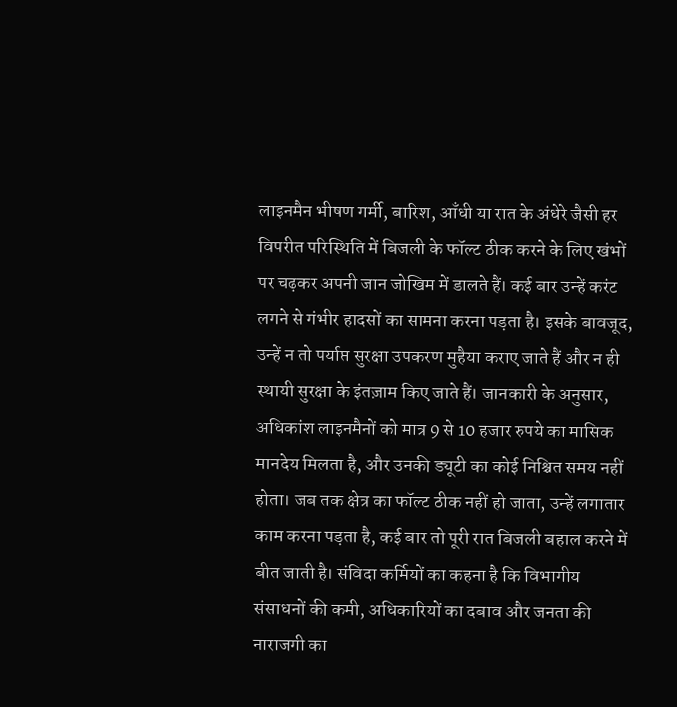लाइनमैन भीषण गर्मी, बारिश, आँधी या रात के अंधेरे जैसी हर विपरीत परिस्थिति में बिजली के फॉल्ट ठीक करने के लिए खंभों पर चढ़कर अपनी जान जोखिम में डालते हैं। कई बार उन्हें करंट लगने से गंभीर हादसों का सामना करना पड़ता है। इसके बावजूद, उन्हें न तो पर्याप्त सुरक्षा उपकरण मुहैया कराए जाते हैं और न ही स्थायी सुरक्षा के इंतज़ाम किए जाते हैं। जानकारी के अनुसार, अधिकांश लाइनमैनों को मात्र 9 से 10 हजार रुपये का मासिक मानदेय मिलता है, और उनकी ड्यूटी का कोई निश्चित समय नहीं होता। जब तक क्षेत्र का फॉल्ट ठीक नहीं हो जाता, उन्हें लगातार काम करना पड़ता है, कई बार तो पूरी रात बिजली बहाल करने में बीत जाती है। संविदा कर्मियों का कहना है कि विभागीय संसाधनों की कमी, अधिकारियों का दबाव और जनता की नाराजगी का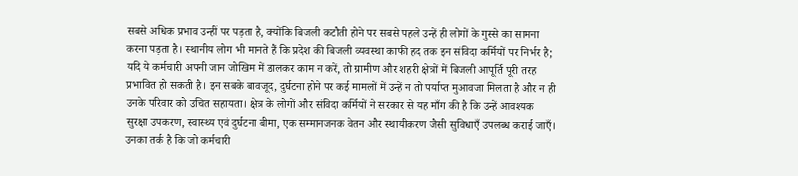सबसे अधिक प्रभाव उन्हीं पर पड़ता है, क्योंकि बिजली कटौती होने पर सबसे पहले उन्हें ही लोगों के गुस्से का सामना करना पड़ता है। स्थानीय लोग भी मानते हैं कि प्रदेश की बिजली व्यवस्था काफी हद तक इन संविदा कर्मियों पर निर्भर है; यदि ये कर्मचारी अपनी जान जोखिम में डालकर काम न करें, तो ग्रामीण और शहरी क्षेत्रों में बिजली आपूर्ति पूरी तरह प्रभावित हो सकती है। इन सबके बावजूद, दुर्घटना होने पर कई मामलों में उन्हें न तो पर्याप्त मुआवजा मिलता है और न ही उनके परिवार को उचित सहायता। क्षेत्र के लोगों और संविदा कर्मियों ने सरकार से यह माँग की है कि उन्हें आवश्यक सुरक्षा उपकरण, स्वास्थ्य एवं दुर्घटना बीमा, एक सम्मानजनक वेतन और स्थायीकरण जैसी सुविधाएँ उपलब्ध कराई जाएँ। उनका तर्क है कि जो कर्मचारी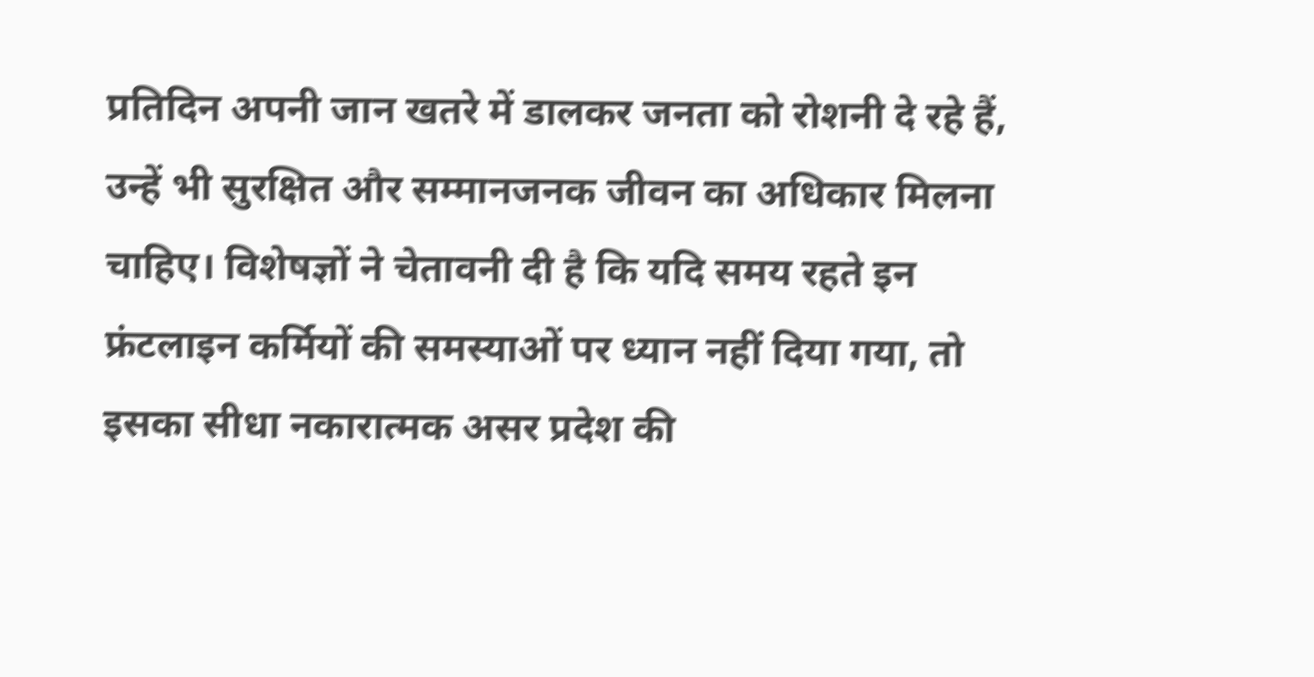प्रतिदिन अपनी जान खतरे में डालकर जनता को रोशनी दे रहे हैं, उन्हें भी सुरक्षित और सम्मानजनक जीवन का अधिकार मिलना चाहिए। विशेषज्ञों ने चेतावनी दी है कि यदि समय रहते इन फ्रंटलाइन कर्मियों की समस्याओं पर ध्यान नहीं दिया गया, तो इसका सीधा नकारात्मक असर प्रदेश की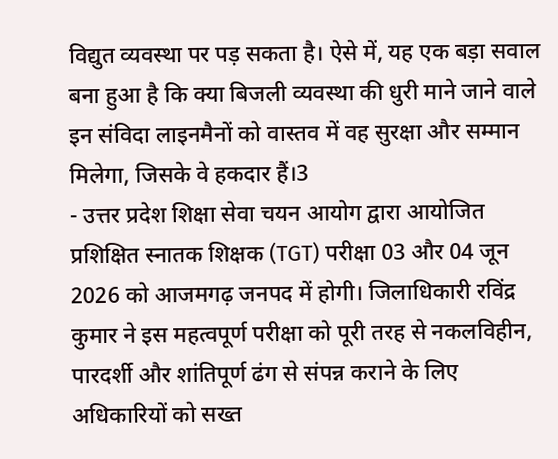विद्युत व्यवस्था पर पड़ सकता है। ऐसे में, यह एक बड़ा सवाल बना हुआ है कि क्या बिजली व्यवस्था की धुरी माने जाने वाले इन संविदा लाइनमैनों को वास्तव में वह सुरक्षा और सम्मान मिलेगा, जिसके वे हकदार हैं।3
- उत्तर प्रदेश शिक्षा सेवा चयन आयोग द्वारा आयोजित प्रशिक्षित स्नातक शिक्षक (TGT) परीक्षा 03 और 04 जून 2026 को आजमगढ़ जनपद में होगी। जिलाधिकारी रविंद्र कुमार ने इस महत्वपूर्ण परीक्षा को पूरी तरह से नकलविहीन, पारदर्शी और शांतिपूर्ण ढंग से संपन्न कराने के लिए अधिकारियों को सख्त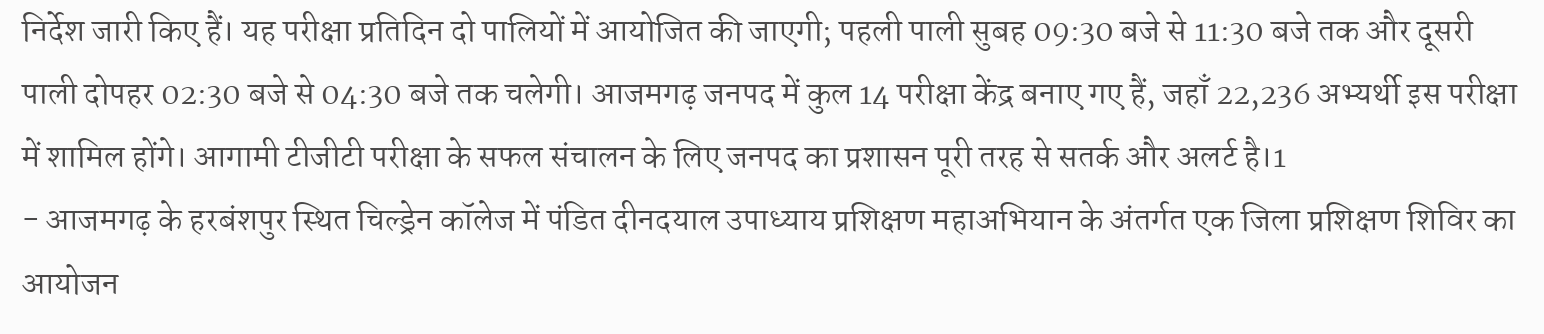निर्देश जारी किए हैं। यह परीक्षा प्रतिदिन दो पालियों में आयोजित की जाएगी; पहली पाली सुबह 09:30 बजे से 11:30 बजे तक और दूसरी पाली दोपहर 02:30 बजे से 04:30 बजे तक चलेगी। आजमगढ़ जनपद में कुल 14 परीक्षा केंद्र बनाए गए हैं, जहाँ 22,236 अभ्यर्थी इस परीक्षा में शामिल होंगे। आगामी टीजीटी परीक्षा के सफल संचालन के लिए जनपद का प्रशासन पूरी तरह से सतर्क और अलर्ट है।1
- आजमगढ़ के हरबंशपुर स्थित चिल्ड्रेन कॉलेज में पंडित दीनदयाल उपाध्याय प्रशिक्षण महाअभियान के अंतर्गत एक जिला प्रशिक्षण शिविर का आयोजन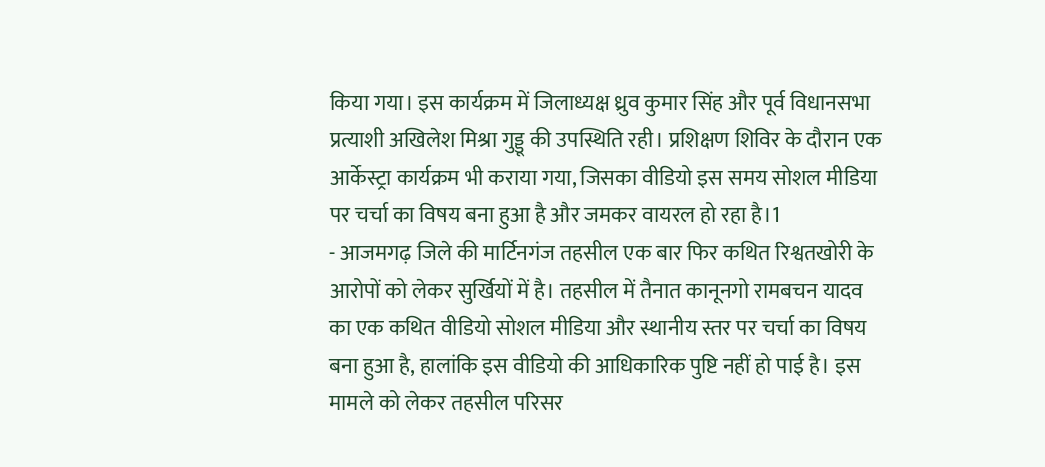किया गया। इस कार्यक्रम में जिलाध्यक्ष ध्रुव कुमार सिंह और पूर्व विधानसभा प्रत्याशी अखिलेश मिश्रा गुड्डू की उपस्थिति रही। प्रशिक्षण शिविर के दौरान एक आर्केस्ट्रा कार्यक्रम भी कराया गया, जिसका वीडियो इस समय सोशल मीडिया पर चर्चा का विषय बना हुआ है और जमकर वायरल हो रहा है।1
- आजमगढ़ जिले की मार्टिनगंज तहसील एक बार फिर कथित रिश्वतखोरी के आरोपों को लेकर सुर्खियों में है। तहसील में तैनात कानूनगो रामबचन यादव का एक कथित वीडियो सोशल मीडिया और स्थानीय स्तर पर चर्चा का विषय बना हुआ है, हालांकि इस वीडियो की आधिकारिक पुष्टि नहीं हो पाई है। इस मामले को लेकर तहसील परिसर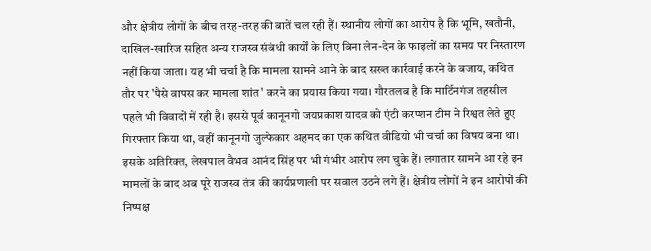और क्षेत्रीय लोगों के बीच तरह-तरह की बातें चल रही हैं। स्थानीय लोगों का आरोप है कि भूमि, खतौनी, दाखिल-खारिज सहित अन्य राजस्व संबंधी कार्यों के लिए बिना लेन-देन के फाइलों का समय पर निस्तारण नहीं किया जाता। यह भी चर्चा है कि मामला सामने आने के बाद सख्त कार्रवाई करने के बजाय, कथित तौर पर 'पैसे वापस कर मामला शांत' करने का प्रयास किया गया। गौरतलब है कि मार्टिनगंज तहसील पहले भी विवादों में रही है। इससे पूर्व कानूनगो जयप्रकाश यादव को एंटी करप्शन टीम ने रिश्वत लेते हुए गिरफ्तार किया था, वहीं कानूनगो जुल्फेकार अहमद का एक कथित वीडियो भी चर्चा का विषय बना था। इसके अतिरिक्त, लेखपाल वैभव आनंद सिंह पर भी गंभीर आरोप लग चुके हैं। लगातार सामने आ रहे इन मामलों के बाद अब पूरे राजस्व तंत्र की कार्यप्रणाली पर सवाल उठने लगे हैं। क्षेत्रीय लोगों ने इन आरोपों की निष्पक्ष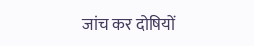जांच कर दोषियों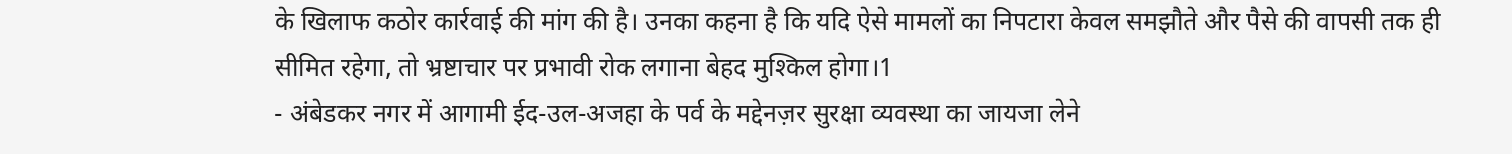के खिलाफ कठोर कार्रवाई की मांग की है। उनका कहना है कि यदि ऐसे मामलों का निपटारा केवल समझौते और पैसे की वापसी तक ही सीमित रहेगा, तो भ्रष्टाचार पर प्रभावी रोक लगाना बेहद मुश्किल होगा।1
- अंबेडकर नगर में आगामी ईद-उल-अजहा के पर्व के मद्देनज़र सुरक्षा व्यवस्था का जायजा लेने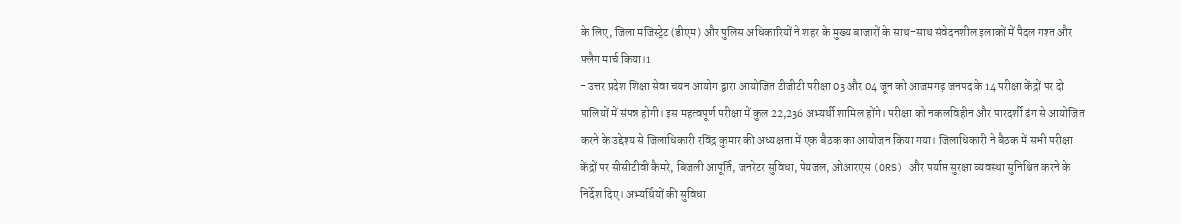के लिए, जिला मजिस्ट्रेट (डीएम) और पुलिस अधिकारियों ने शहर के मुख्य बाजारों के साथ-साथ संवेदनशील इलाकों में पैदल गश्त और फ्लैग मार्च किया।1
- उत्तर प्रदेश शिक्षा सेवा चयन आयोग द्वारा आयोजित टीजीटी परीक्षा 03 और 04 जून को आजमगढ़ जनपद के 14 परीक्षा केंद्रों पर दो पालियों में संपन्न होगी। इस महत्वपूर्ण परीक्षा में कुल 22,236 अभ्यर्थी शामिल होंगे। परीक्षा को नकलविहीन और पारदर्शी ढंग से आयोजित करने के उद्देश्य से जिलाधिकारी रविंद्र कुमार की अध्यक्षता में एक बैठक का आयोजन किया गया। जिलाधिकारी ने बैठक में सभी परीक्षा केंद्रों पर सीसीटीवी कैमरे, बिजली आपूर्ति, जनरेटर सुविधा, पेयजल, ओआरएस (ORS) और पर्याप्त सुरक्षा व्यवस्था सुनिश्चित करने के निर्देश दिए। अभ्यर्थियों की सुविधा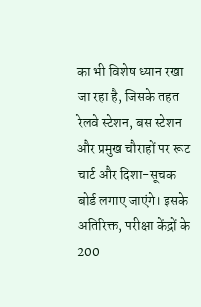का भी विशेष ध्यान रखा जा रहा है, जिसके तहत रेलवे स्टेशन, बस स्टेशन और प्रमुख चौराहों पर रूट चार्ट और दिशा-सूचक बोर्ड लगाए जाएंगे। इसके अतिरिक्त, परीक्षा केंद्रों के 200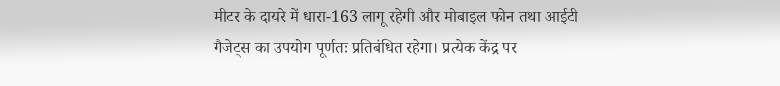मीटर के दायरे में धारा-163 लागू रहेगी और मोबाइल फोन तथा आईटी गैजेट्स का उपयोग पूर्णतः प्रतिबंधित रहेगा। प्रत्येक केंद्र पर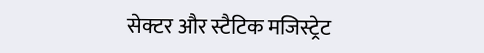सेक्टर और स्टैटिक मजिस्ट्रेट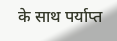के साथ पर्याप्त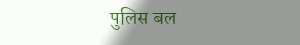पुलिस बल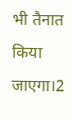भी तैनात किया जाएगा।2